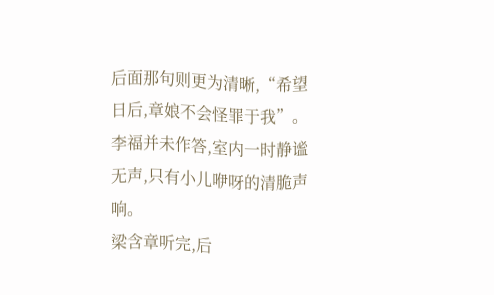后面那句则更为清晰,“希望日后,章娘不会怪罪于我”。李福并未作答,室内一时静谧无声,只有小儿咿呀的清脆声响。
梁含章听完,后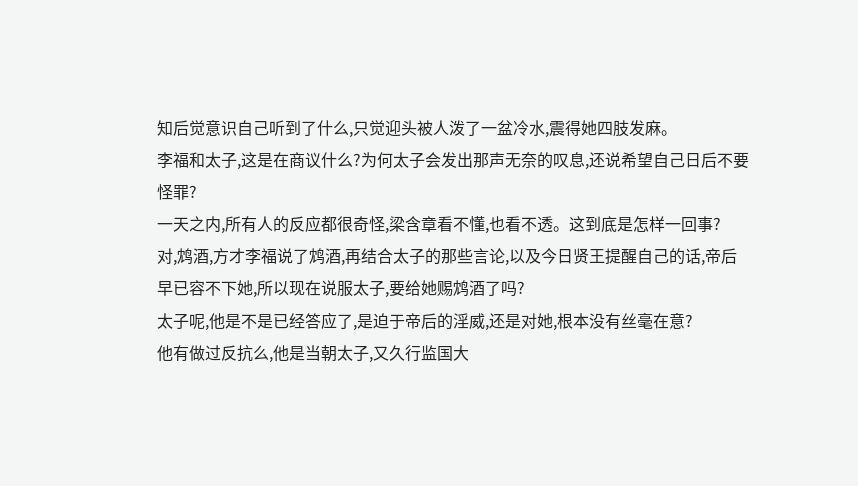知后觉意识自己听到了什么,只觉迎头被人泼了一盆冷水,震得她四肢发麻。
李福和太子,这是在商议什么?为何太子会发出那声无奈的叹息,还说希望自己日后不要怪罪?
一天之内,所有人的反应都很奇怪,梁含章看不懂,也看不透。这到底是怎样一回事?
对,鸩酒,方才李福说了鸩酒,再结合太子的那些言论,以及今日贤王提醒自己的话,帝后早已容不下她,所以现在说服太子,要给她赐鸩酒了吗?
太子呢,他是不是已经答应了,是迫于帝后的淫威,还是对她,根本没有丝毫在意?
他有做过反抗么,他是当朝太子,又久行监国大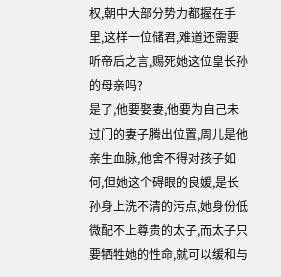权,朝中大部分势力都握在手里,这样一位储君,难道还需要听帝后之言,赐死她这位皇长孙的母亲吗?
是了,他要娶妻,他要为自己未过门的妻子腾出位置,周儿是他亲生血脉,他舍不得对孩子如何,但她这个碍眼的良媛,是长孙身上洗不清的污点,她身份低微配不上尊贵的太子,而太子只要牺牲她的性命,就可以缓和与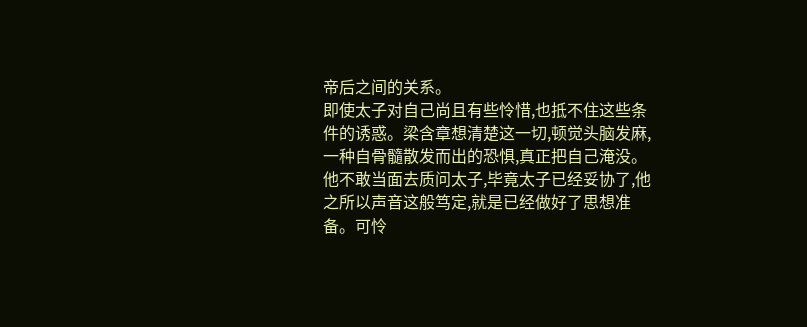帝后之间的关系。
即使太子对自己尚且有些怜惜,也抵不住这些条件的诱惑。梁含章想清楚这一切,顿觉头脑发麻,一种自骨髓散发而出的恐惧,真正把自己淹没。
他不敢当面去质问太子,毕竟太子已经妥协了,他之所以声音这般笃定,就是已经做好了思想准备。可怜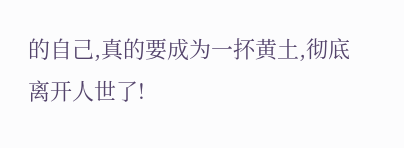的自己,真的要成为一抔黄土,彻底离开人世了!